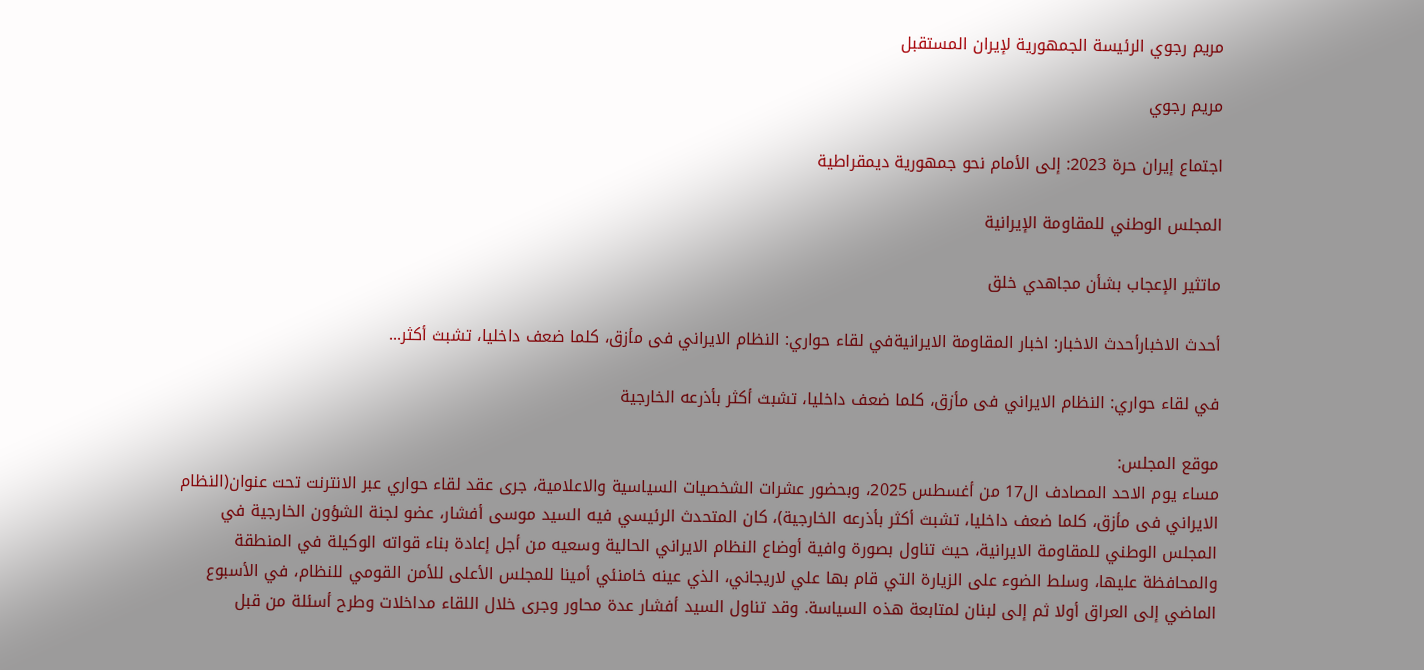مريم رجوي الرئيسة الجمهورية لإيران المستقبل

مريم رجوي

اجتماع إيران حرة 2023: إلى الأمام نحو جمهورية ديمقراطية

المجلس الوطني للمقاومة الإيرانية

ماتثير الإعجاب بشأن مجاهدي خلق

أحدث الاخبارأحدث الاخبار: اخبار المقاومة الايرانيةفي لقاء حواري: النظام الایراني فی مأزق، کلما ضعف داخلیا، تشبث أکثر...

في لقاء حواري: النظام الایراني فی مأزق، کلما ضعف داخلیا، تشبث أکثر بأذرعه الخارجیة

موقع المجلس:
مساء يوم الاحد المصادف ال17 من أغسطس 2025، وبحضور عشرات الشخصيات السياسية والاعلامية، جرى عقد لقاء حواري عبر الانترنت تحت عنوان(النظام الایراني فی مأزق، کلما ضعف داخلیا، تشبث أکثر بأذرعه الخارجیة)، کان المتحدث الرئيسي فيه السيد موسى أفشار، عضو لجنة الشؤون الخارجية في المجلس الوطني للمقاومة الايرانية، حيث تناول بصورة وافية أوضاع النظام الايراني الحالية وسعيه من أجل إعادة بناء قواته الوکيلة في المنطقة والمحافظة عليها، وسلط الضوء على الزيارة التي قام بها علي لاريجاني، الذي عينه خامنئي أمينا للمجلس الأعلى للأمن القومي للنظام، في الأسبوع الماضي إلى العراق أولا ثم إلى لبنان لمتابعة هذه السياسة. وقد تناول السيد أفشار عدة محاور وجرى خلال اللقاء مداخلات وطرح أسئلة من قبل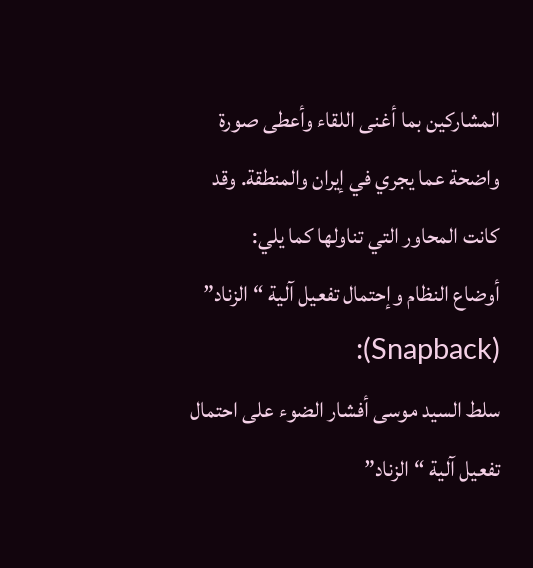المشارکين بما أغنى اللقاء وأعطى صورة واضحة عما يجري في إيران والمنطقة. وقد کانت المحاور التي تناولها کما يلي:
أوضاع النظام وإحتمال تفعيل آلية “الزناد” (Snapback):
سلط السيد موسى أفشار الضوء على احتمال تفعيل آلية “الزناد”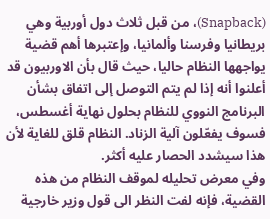(Snapback)، من قبل ثلاث دول أوربية وهي بريطانيا وفرسنا وألمانيا، وإعتبرها أهم قضية يواجهها النظام حاليا، حيث قال بأن الاوربيون قد أعلنوا أنه إذا لم يتم التوصل إلى اتفاق بشأن البرنامج النووي للنظام بحلول نهاية أغسطس، فسوف يفعّلون آلية الزناد. النظام قلق للغاية لأن هذا سيشدد الحصار عليه أكثر.
وفي معرض تحليله لموقف النظام من هذه القضية، فإنه لفت النظر الى قول وزير خارجية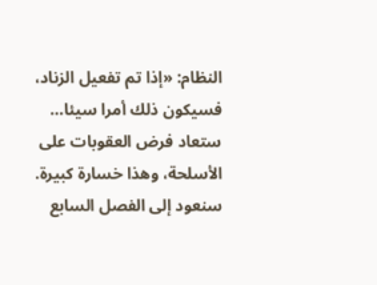النظام: «إذا تم تفعيل الزناد، فسيكون ذلك أمرا سيئا… ستعاد فرض العقوبات على الأسلحة، وهذا خسارة كبيرة. سنعود إلى الفصل السابع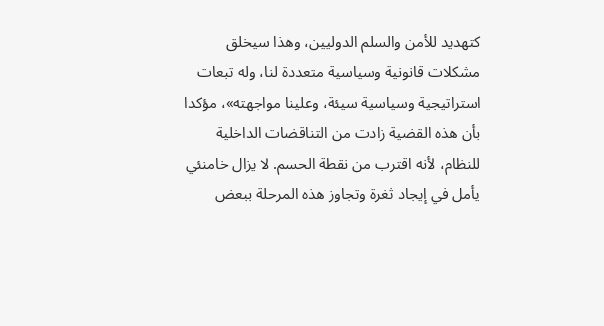كتهديد للأمن والسلم الدوليين، وهذا سيخلق مشكلات قانونية وسياسية متعددة لنا، وله تبعات استراتيجية وسياسية سيئة، وعلينا مواجهته»، مؤکدا بأن هذه القضية زادت من التناقضات الداخلية للنظام، لأنه اقترب من نقطة الحسم. لا يزال خامنئي يأمل في إيجاد ثغرة وتجاوز هذه المرحلة ببعض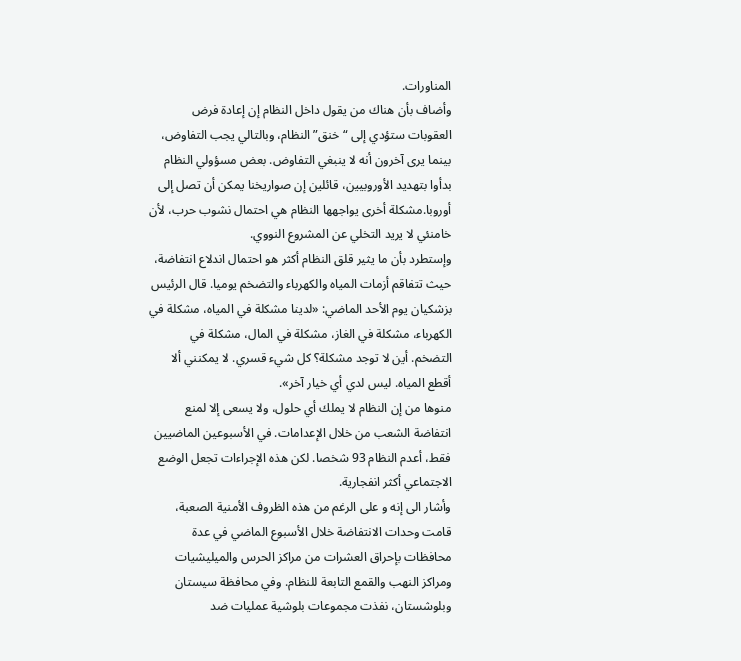المناورات.
وأضاف بأن هناك من يقول داخل النظام إن إعادة فرض العقوبات ستؤدي إلى “خنق” النظام، وبالتالي يجب التفاوض، بينما يرى آخرون أنه لا ينبغي التفاوض. بعض مسؤولي النظام بدأوا بتهديد الأوروبيين، قائلين إن صواريخنا يمكن أن تصل إلى أوروبا.مشكلة أخرى يواجهها النظام هي احتمال نشوب حرب، لأن خامنئي لا يريد التخلي عن المشروع النووي.
وإستطرد بأن ما يثير قلق النظام أكثر هو احتمال اندلاع انتفاضة، حيث تتفاقم أزمات المياه والكهرباء والتضخم يوميا. قال الرئيس بزشكيان يوم الأحد الماضي: «لدينا مشكلة في المياه، مشكلة في الكهرباء، مشكلة في الغاز، مشكلة في المال، مشكلة في التضخم. أين لا توجد مشكلة؟ كل شيء قسري. لا يمكنني ألا أقطع المياه. ليس لدي أي خيار آخر».
منوها من إن النظام لا يملك أي حلول، ولا يسعى إلا لمنع انتفاضة الشعب من خلال الإعدامات. في الأسبوعين الماضيين فقط، أعدم النظام 93 شخصا. لكن هذه الإجراءات تجعل الوضع الاجتماعي أكثر انفجارية.
وأشار الى إنه و على الرغم من هذه الظروف الأمنية الصعبة، قامت وحدات الانتفاضة خلال الأسبوع الماضي في عدة محافظات بإحراق العشرات من مراكز الحرس والميليشيات ومراكز النهب والقمع التابعة للنظام. وفي محافظة سيستان وبلوشستان، نفذت مجموعات بلوشية عمليات ضد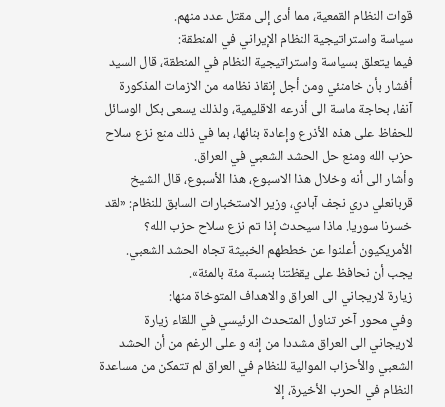قوات النظام القمعية، مما أدى إلى مقتل عدد منهم.
سياسة واستراتيجية النظام الإيراني في المنطقة:
فيما يتعلق بسياسة واستراتيجية النظام في المنطقة، قال السيد أفشار بأن خامنئي ومن أجل إنقاذ نظامه من الازمات المذکورة آنفا، بحاجة ماسة الى أذرعه الاقليمية، ولذلك يسعى بكل الوسائل للحفاظ على هذه الأذرع وإعادة بنائها، بما في ذلك منع نزع سلاح حزب الله ومنع حل الحشد الشعبي في العراق.
وأشار الى أنه وخلال هذا الاسبوع، هذا الأسبوع، قال الشيخ قربانعلي دري نجف آبادي، وزير الاستخبارات السابق للنظام: «لقد خسرنا سوريا. ماذا سيحدث إذا تم نزع سلاح حزب الله؟ الأمريكيون أعلنوا عن خططهم الخبيثة تجاه الحشد الشعبي. يجب أن نحافظ على يقظتنا بنسبة مئة بالمئة».
زيارة لاريجاني الى العراق والاهداف المتوخاة منها:
وفي محور آخر تناول المتحدث الرئيسي في اللقاء زيارة لاريجاني الى العراق مشددا من إنه و على الرغم من أن الحشد الشعبي والأحزاب الموالية للنظام في العراق لم تتمكن من مساعدة النظام في الحرب الأخيرة، إلا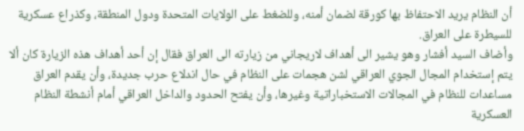أن النظام يريد الاحتفاظ بها كورقة لضمان أمنه، وللضغط على الولايات المتحدة ودول المنطقة، وكذراع عسكرية للسيطرة على العراق.
وأضاف السيد أفشار وهو يشير الى أهداف لاريجاني من زيارته الى العراق فقال إن أحد أهداف هذه الزيارة کان ألا يتم إستخدام المجال الجوي العراقي لشن هجمات على النظام في حال اندلاع حرب جديدة، وأن يقدم العراق مساعدات للنظام في المجالات الاستخباراتية وغيرها، وأن يفتح الحدود والداخل العراقي أمام أنشطة النظام العسكرية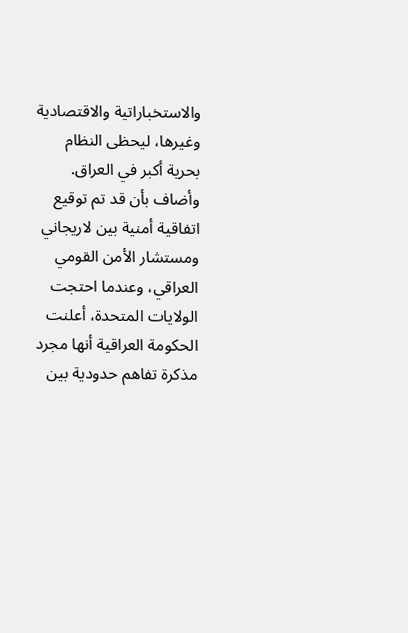والاستخباراتية والاقتصادية وغيرها، ليحظى النظام بحرية أكبر في العراق.
وأضاف بأن قد تم توقيع اتفاقية أمنية بين لاريجاني ومستشار الأمن القومي العراقي، وعندما احتجت الولايات المتحدة، أعلنت الحكومة العراقية أنها مجرد مذكرة تفاهم حدودية بين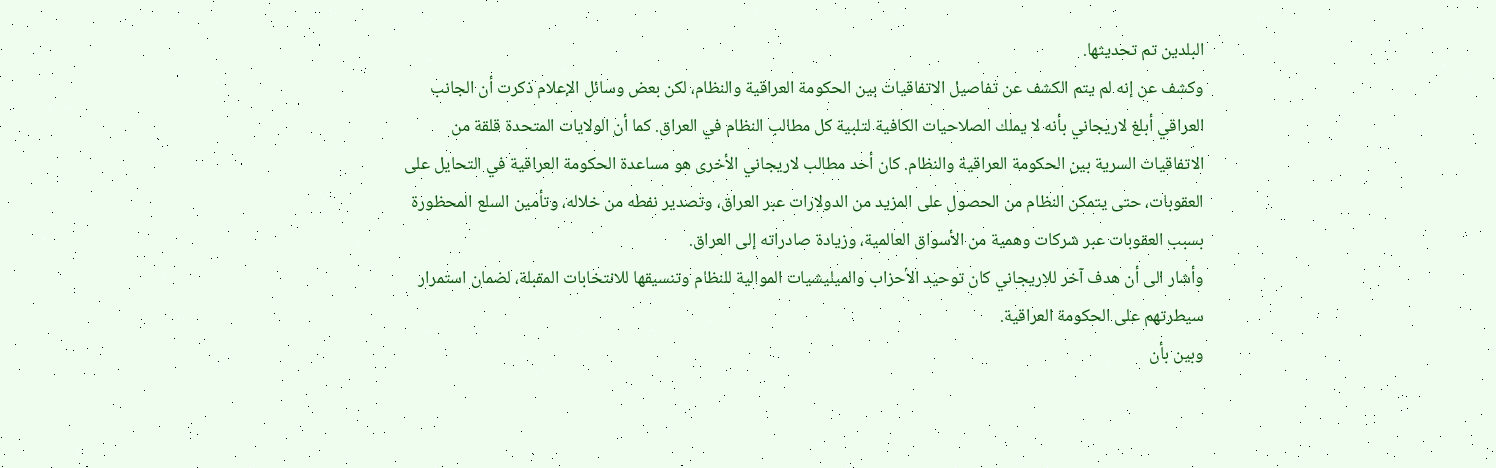البلدين تم تحديثها.
وکشف عن إنه لم يتم الكشف عن تفاصيل الاتفاقيات بين الحكومة العراقية والنظام، لكن بعض وسائل الإعلام ذكرت أن الجانب العراقي أبلغ لاريجاني بأنه لا يملك الصلاحيات الكافية لتلبية كل مطالب النظام في العراق. كما أن الولايات المتحدة قلقة من الاتفاقيات السرية بين الحكومة العراقية والنظام. كان أحد مطالب لاريجاني الأخرى هو مساعدة الحكومة العراقية في التحايل على العقوبات، حتى يتمكن النظام من الحصول على المزيد من الدولارات عبر العراق، وتصدير نفطه من خلاله، وتأمين السلع المحظورة بسبب العقوبات عبر شركات وهمية من الأسواق العالمية، وزيادة صادراته إلى العراق.
وأشار الى أن هدف آخر للاريجاني كان توحيد الأحزاب والميليشيات الموالية للنظام وتنسيقها للانتخابات المقبلة، لضمان استمرار سيطرتهم على الحكومة العراقية.
وبين بأن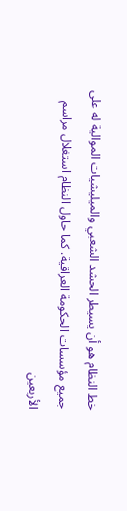خط النظام هو أن يسيطر الحشد الشعبي والميليشيات الموالية له على جميع مؤسسات الحكومة العراقية. كما حاول النظام استغلال مراسم الأربعين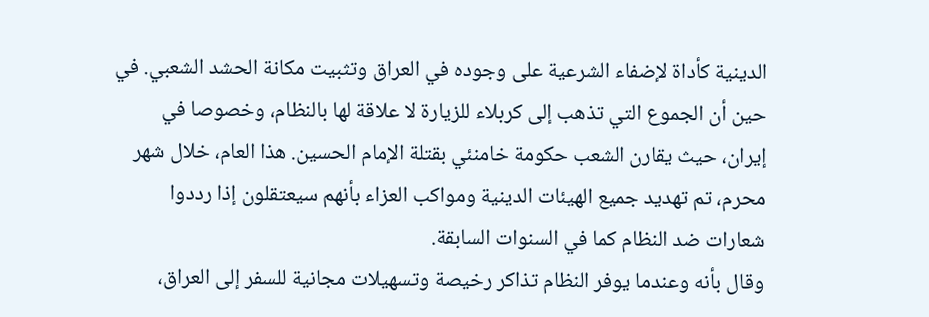الدينية كأداة لإضفاء الشرعية على وجوده في العراق وتثبيت مكانة الحشد الشعبي. في حين أن الجموع التي تذهب إلى كربلاء للزيارة لا علاقة لها بالنظام، وخصوصا في إيران، حيث يقارن الشعب حكومة خامنئي بقتلة الإمام الحسين. هذا العام، خلال شهر محرم، تم تهديد جميع الهيئات الدينية ومواكب العزاء بأنهم سيعتقلون إذا رددوا شعارات ضد النظام كما في السنوات السابقة.
وقال بأنه وعندما يوفر النظام تذاكر رخيصة وتسهيلات مجانية للسفر إلى العراق،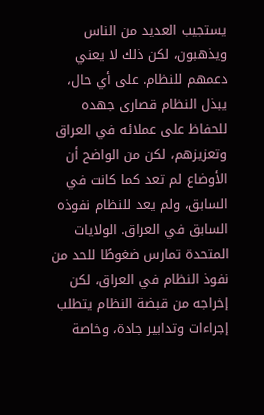يستجيب العديد من الناس ويذهبون، لكن ذلك لا يعني دعمهم للنظام. على أي حال، يبذل النظام قصارى جهده للحفاظ على عملائه في العراق وتعزيزهم، لكن من الواضح أن الأوضاع لم تعد كما كانت في السابق، ولم يعد للنظام نفوذه السابق في العراق. الولايات المتحدة تمارس ضغوطًا للحد من نفوذ النظام في العراق، لكن إخراجه من قبضة النظام يتطلب إجراءات وتدابير جادة، وخاصة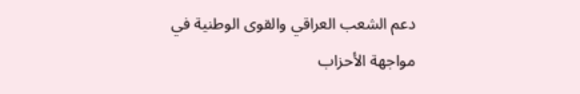دعم الشعب العراقي والقوى الوطنية في مواجهة الأحزاب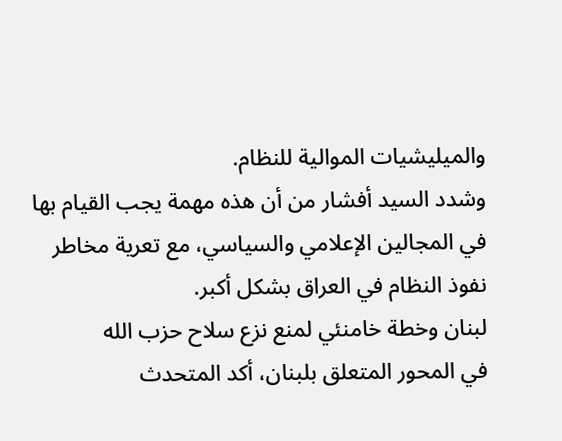والميليشيات الموالية للنظام.
وشدد السيد أفشار من أن هذه مهمة يجب القيام بها في المجالين الإعلامي والسياسي، مع تعرية مخاطر نفوذ النظام في العراق بشكل أكبر.
لبنان وخطة خامنئي لمنع نزع سلاح حزب الله
في المحور المتعلق بلبنان، أکد المتحدث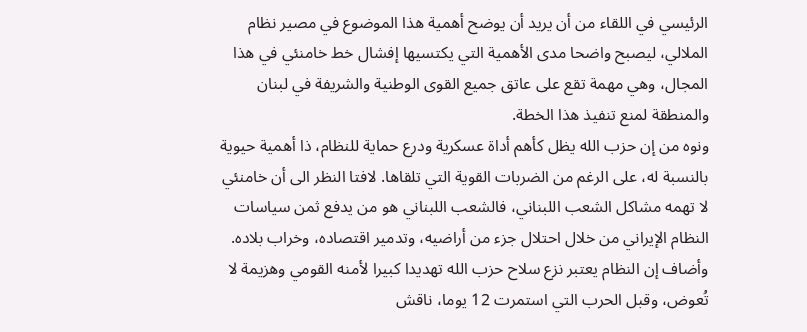الرئيسي في اللقاء من أن يريد أن يوضح أهمية هذا الموضوع في مصير نظام الملالي، ليصبح واضحا مدى الأهمية التي يكتسيها إفشال خط خامنئي في هذا المجال، وهي مهمة تقع على عاتق جميع القوى الوطنية والشريفة في لبنان والمنطقة لمنع تنفيذ هذا الخطة.
ونوه من إن حزب الله يظل كأهم أداة عسكرية ودرع حماية للنظام، ذا أهمية حيوية بالنسبة له، على الرغم من الضربات القوية التي تلقاها. لافتا النظر الى أن خامنئي لا تهمه مشاكل الشعب اللبناني، فالشعب اللبناني هو من يدفع ثمن سياسات النظام الإيراني من خلال احتلال جزء من أراضيه، وتدمير اقتصاده، وخراب بلاده.
وأضاف إن النظام يعتبر نزع سلاح حزب الله تهديدا كبيرا لأمنه القومي وهزيمة لا تُعوض، وقبل الحرب التي استمرت 12 يوما، ناقش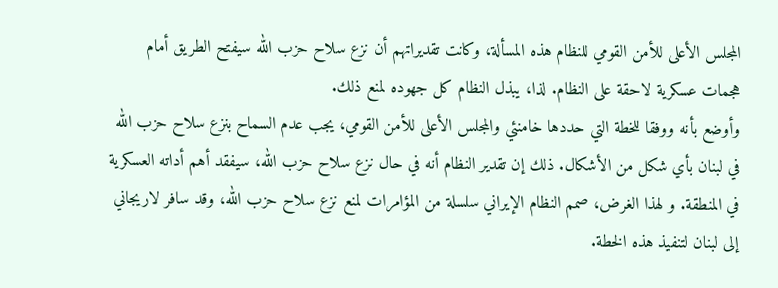المجلس الأعلى للأمن القومي للنظام هذه المسألة، وكانت تقديراتهم أن نزع سلاح حزب الله سيفتح الطريق أمام هجمات عسكرية لاحقة على النظام. لذا، يبذل النظام كل جهوده لمنع ذلك.
وأوضع بأنه ووفقا للخطة التي حددها خامنئي والمجلس الأعلى للأمن القومي، يجب عدم السماح بنزع سلاح حزب الله في لبنان بأي شكل من الأشكال. ذلك إن تقدير النظام أنه في حال نزع سلاح حزب الله، سيفقد أهم أداته العسكرية في المنطقة. و لهذا الغرض، صمم النظام الإيراني سلسلة من المؤامرات لمنع نزع سلاح حزب الله، وقد سافر لاريجاني إلى لبنان لتنفيذ هذه الخطة.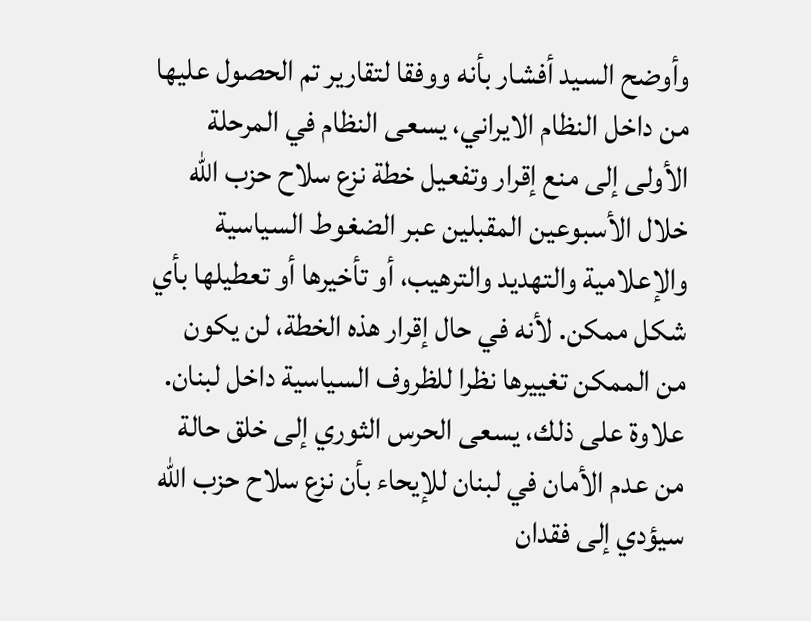وأوضح السيد أفشار بأنه ووفقا لتقارير تم الحصول عليها من داخل النظام الايراني، يسعى النظام في المرحلة الأولى إلى منع إقرار وتفعيل خطة نزع سلاح حزب الله خلال الأسبوعين المقبلين عبر الضغوط السياسية والإعلامية والتهديد والترهيب، أو تأخيرها أو تعطيلها بأي شكل ممكن. لأنه في حال إقرار هذه الخطة، لن يكون من الممكن تغييرها نظرا للظروف السياسية داخل لبنان. علاوة على ذلك، يسعى الحرس الثوري إلى خلق حالة من عدم الأمان في لبنان للإيحاء بأن نزع سلاح حزب الله سيؤدي إلى فقدان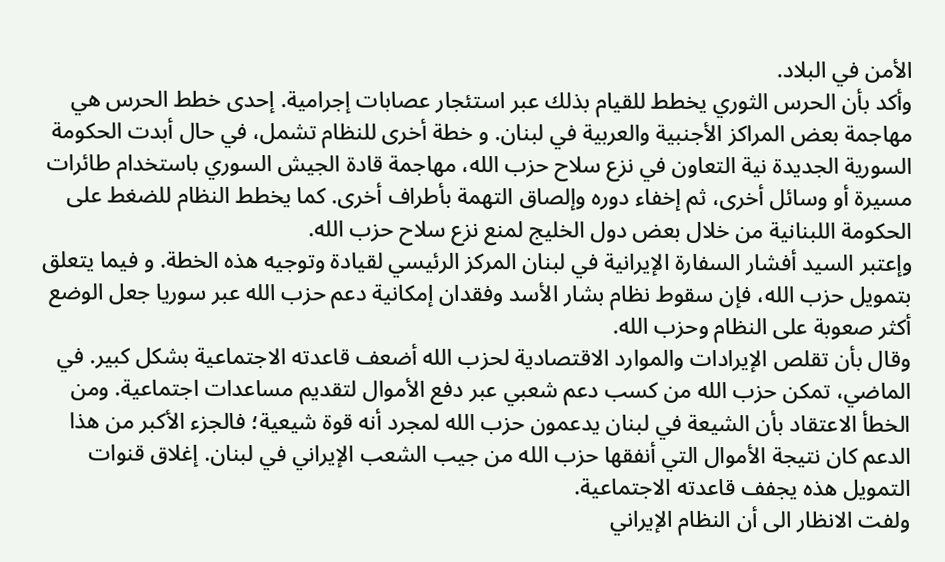الأمن في البلاد.
وأکد بأن الحرس الثوري يخطط للقيام بذلك عبر استئجار عصابات إجرامية. إحدى خطط الحرس هي مهاجمة بعض المراكز الأجنبية والعربية في لبنان. و خطة أخرى للنظام تشمل، في حال أبدت الحكومة السورية الجديدة نية التعاون في نزع سلاح حزب الله، مهاجمة قادة الجيش السوري باستخدام طائرات مسيرة أو وسائل أخرى، ثم إخفاء دوره وإلصاق التهمة بأطراف أخرى. كما يخطط النظام للضغط على الحكومة اللبنانية من خلال بعض دول الخليج لمنع نزع سلاح حزب الله.
وإعتبر السيد أفشار السفارة الإيرانية في لبنان المركز الرئيسي لقيادة وتوجيه هذه الخطة. و فيما يتعلق بتمويل حزب الله، فإن سقوط نظام بشار الأسد وفقدان إمكانية دعم حزب الله عبر سوريا جعل الوضع أكثر صعوبة على النظام وحزب الله.
وقال بأن تقلص الإيرادات والموارد الاقتصادية لحزب الله أضعف قاعدته الاجتماعية بشكل كبير. في الماضي، تمكن حزب الله من كسب دعم شعبي عبر دفع الأموال لتقديم مساعدات اجتماعية. ومن الخطأ الاعتقاد بأن الشيعة في لبنان يدعمون حزب الله لمجرد أنه قوة شيعية؛ فالجزء الأكبر من هذا الدعم كان نتيجة الأموال التي أنفقها حزب الله من جيب الشعب الإيراني في لبنان. إغلاق قنوات التمويل هذه يجفف قاعدته الاجتماعية.
ولفت الانظار الى أن النظام الإيراني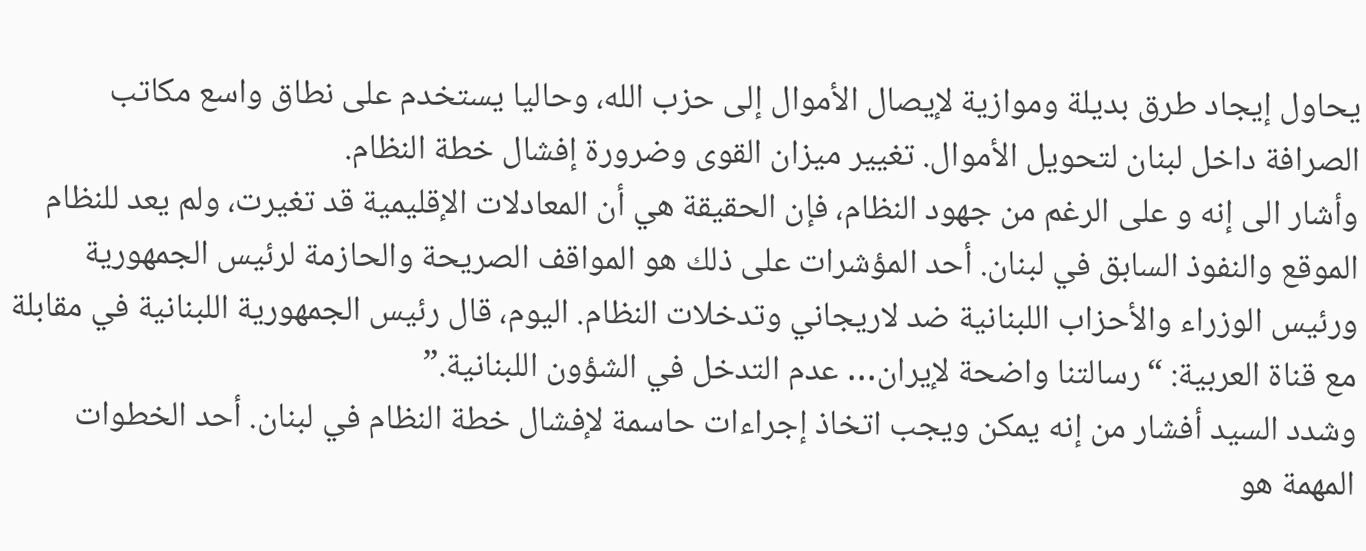يحاول إيجاد طرق بديلة وموازية لإيصال الأموال إلى حزب الله، وحاليا يستخدم على نطاق واسع مكاتب الصرافة داخل لبنان لتحويل الأموال. تغيير ميزان القوى وضرورة إفشال خطة النظام.
وأشار الى إنه و على الرغم من جهود النظام، فإن الحقيقة هي أن المعادلات الإقليمية قد تغيرت، ولم يعد للنظام الموقع والنفوذ السابق في لبنان. أحد المؤشرات على ذلك هو المواقف الصريحة والحازمة لرئيس الجمهورية ورئيس الوزراء والأحزاب اللبنانية ضد لاريجاني وتدخلات النظام. اليوم، قال رئيس الجمهورية اللبنانية في مقابلة مع قناة العربية: “رسالتنا واضحة لإيران… عدم التدخل في الشؤون اللبنانية.”
وشدد السيد أفشار من إنه يمکن ويجب اتخاذ إجراءات حاسمة لإفشال خطة النظام في لبنان. أحد الخطوات المهمة هو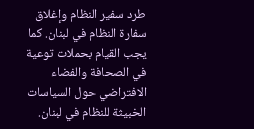طرد سفير النظام وإغلاق سفارة النظام في لبنان. كما يجب القيام بحملات توعية في الصحافة والفضاء الافتراضي حول السياسات الخبيثة للنظام في لبنان.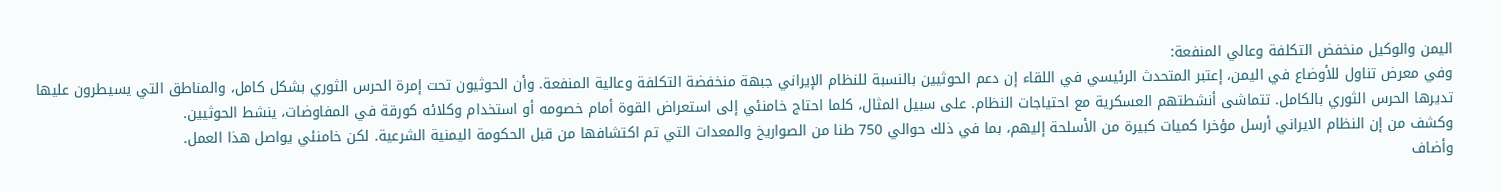اليمن والوکيل منخفض التکلفة وعالي المنفعة:
وفي معرض تناول للأوضاع في اليمن، إعتبر المتحدث الرئيسي في اللقاء إن دعم الحوثيين بالنسبة للنظام الإيراني جبهة منخفضة التكلفة وعالية المنفعة. وأن الحوثيون تحت إمرة الحرس الثوري بشكل كامل، والمناطق التي يسيطرون عليها تديرها الحرس الثوري بالكامل. تتماشى أنشطتهم العسكرية مع احتياجات النظام. على سبيل المثال، كلما احتاج خامنئي إلى استعراض القوة أمام خصومه أو استخدام وكلائه كورقة في المفاوضات، ينشط الحوثيين.
وکشف من إن النظام الايراني أرسل مؤخرا كميات كبيرة من الأسلحة إليهم، بما في ذلك حوالي 750 طنا من الصواريخ والمعدات التي تم اكتشافها من قبل الحكومة اليمنية الشرعية. لكن خامنئي يواصل هذا العمل.
وأضاف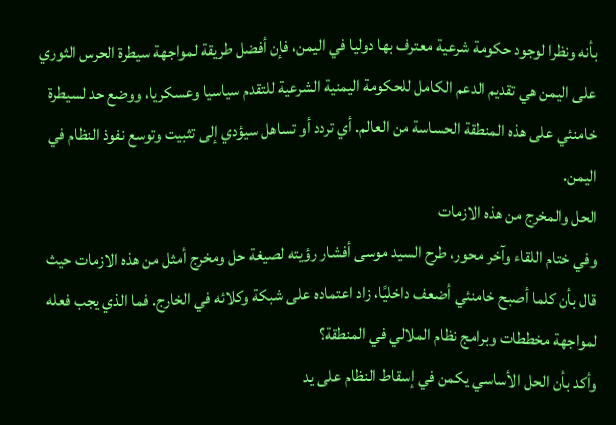بأنه ونظرا لوجود حكومة شرعية معترف بها دوليا في اليمن، فإن أفضل طريقة لمواجهة سيطرة الحرس الثوري على اليمن هي تقديم الدعم الكامل للحكومة اليمنية الشرعية للتقدم سياسيا وعسكريا، ووضع حد لسيطرة خامنئي على هذه المنطقة الحساسة من العالم. أي تردد أو تساهل سيؤدي إلى تثبيت وتوسع نفوذ النظام في اليمن.
الحل والمخرج من هذه الازمات
وفي ختام اللقاء وآخر محور، طرح السيد موسى أفشار رؤيته لصيغة حل ومخرج أمثل من هذه الازمات حيث قال بأن كلما أصبح خامنئي أضعف داخليًا، زاد اعتماده على شبكة وكلائه في الخارج. فما الذي يجب فعله لمواجهة مخططات وبرامج نظام الملالي في المنطقة؟
وأکد بأن الحل الأساسي يكمن في إسقاط النظام على يد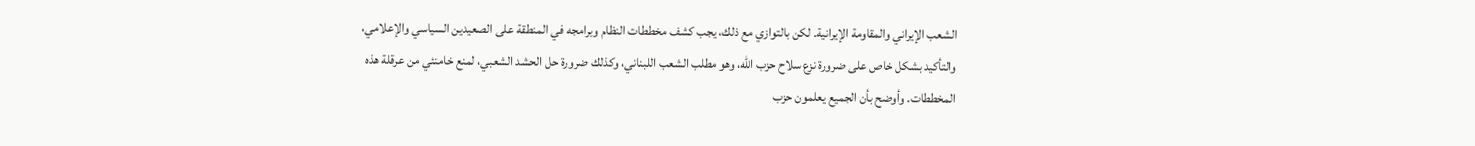الشعب الإيراني والمقاومة الإيرانية. لكن بالتوازي مع ذلك، يجب كشف مخططات النظام وبرامجه في المنطقة على الصعيدين السياسي والإعلامي، والتأكيد بشكل خاص على ضرورة نزع سلاح حزب الله، وهو مطلب الشعب اللبناني، وكذلك ضرورة حل الحشد الشعبي، لمنع خامنئي من عرقلة هذه المخططات. وأوضح بأن الجميع يعلمون حزب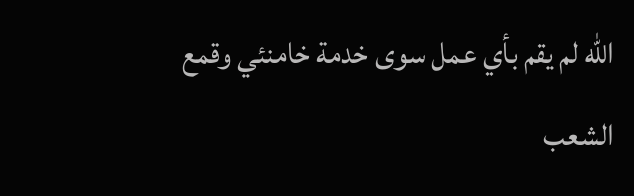الله لم يقم بأي عمل سوى خدمة خامنئي وقمع الشعب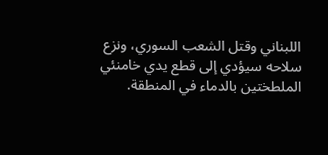اللبناني وقتل الشعب السوري، ونزع سلاحه سيؤدي إلى قطع يدي خامنئي الملطختين بالدماء في المنطقة.